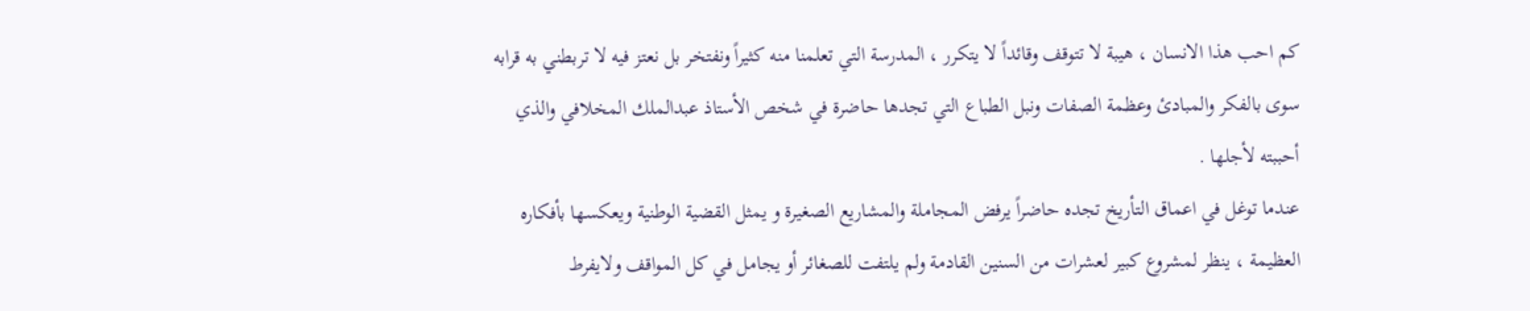كم احب هذا الانسان ، هيبة لا تتوقف وقائداً لا يتكرر ، المدرسة التي تعلمنا منه كثيراً ونفتخر بل نعتز فيه لا تربطني به قرابه سوى بالفكر والمبادئ وعظمة الصفات ونبل الطباع التي تجدها حاضرة في شخص الأستاذ عبدالملك المخلافي والذي أحببته لأجلها .
عندما توغل في اعماق التأريخ تجده حاضراً يرفض المجاملة والمشاريع الصغيرة و يمثل القضية الوطنية ويعكسها بأفكاره العظيمة ، ينظر لمشروع كبير لعشرات من السنين القادمة ولم يلتفت للصغائر أو يجامل في كل المواقف ولايفرط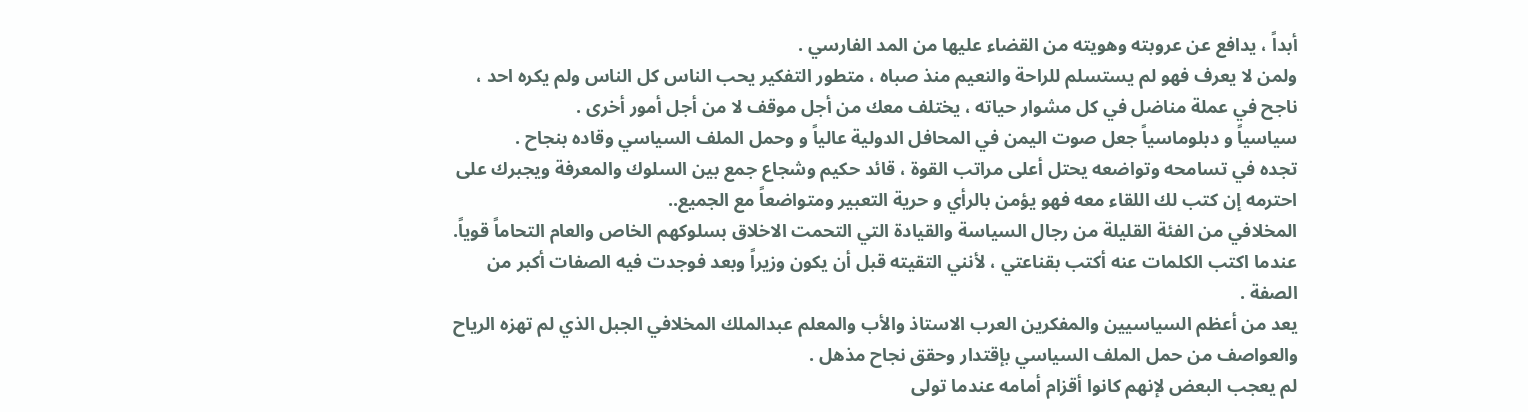أبداً ، يدافع عن عروبته وهويته من القضاء عليها من المد الفارسي .
ولمن لا يعرف فهو لم يستسلم للراحة والنعيم منذ صباه ، متطور التفكير يحب الناس كل الناس ولم يكره احد ، ناجح في عملة مناضل في كل مشوار حياته ، يختلف معك من أجل موقف لا من أجل أمور أخرى .
سياسياً و دبلوماسياً جعل صوت اليمن في المحافل الدولية عالياً و وحمل الملف السياسي وقاده بنجاح .
تجده في تسامحه وتواضعه يحتل أعلى مراتب القوة ، قائد حكيم وشجاع جمع بين السلوك والمعرفة ويجبرك على احترمه إن كتب لك اللقاء معه فهو يؤمن بالرأي و حرية التعبير ومتواضعاً مع الجميع..
المخلافي من الفئة القليلة من رجال السياسة والقيادة التي التحمت الاخلاق بسلوكهم الخاص والعام التحاماً قوياً.
عندما اكتب الكلمات عنه أكتب بقناعتي ، لأنني التقيته قبل أن يكون وزيراً وبعد فوجدت فيه الصفات أكبر من الصفة .
يعد من أعظم السياسيين والمفكرين العرب الاستاذ والأب والمعلم عبدالملك المخلافي الجبل الذي لم تهزه الرياح والعواصف من حمل الملف السياسي بإقتدار وحقق نجاح مذهل .
لم يعجب البعض لإنهم كانوا أقزام أمامه عندما تولى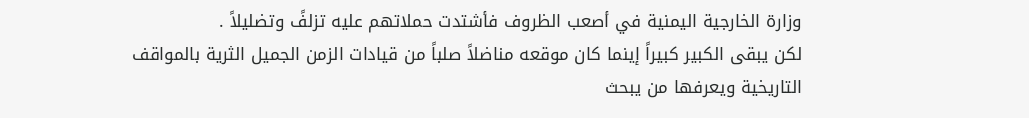وزارة الخارجية اليمنية في أصعب الظروف فأشتدت حملاتهم عليه تزلفً وتضليلاً .
لكن يبقى الكبير كبيراً إينما كان موقعه مناضلاً صلباً من قيادات الزمن الجميل الثرية بالمواقف التاريخية ويعرفها من يبحث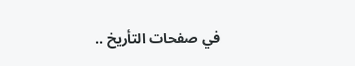في صفحات التأريخ ..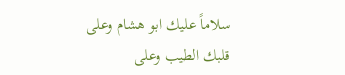سلاماً عليك ابو هشام وعلى قلبك الطيب وعلى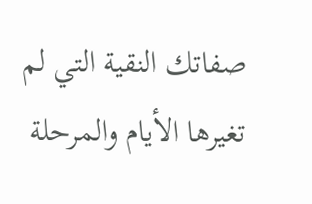صفاتك النقية التي لم تغيرها الأيام والمرحلة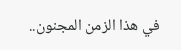في هذا الزمن المجنون..